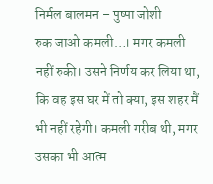निर्मल बालमन – पुष्पा जोशी
रुक जाओ कमली…। मगर कमली नहीं रुकी। उसने निर्णय कर लिया था, कि वह इस घर में तो क्या, इस शहर मैं भी नहीं रहेगी। कमली गरीब थी, मगर उसका भी आत्म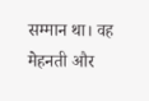सम्मान था। वह मेहनती और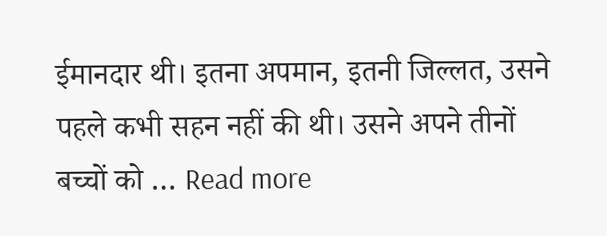ईमानदार थी। इतना अपमान, इतनी जिल्लत, उसने पहले कभी सहन नहीं की थी। उसने अपने तीनों बच्चों को … Read more